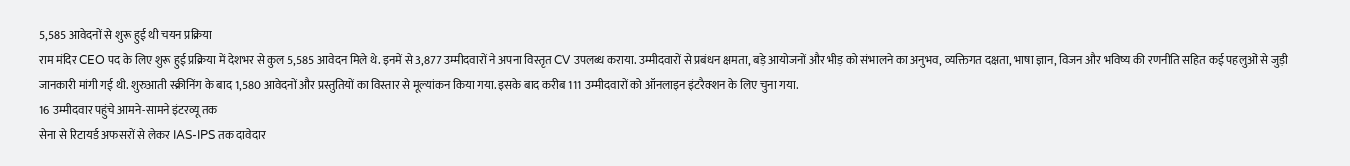5,585 आवेदनों से शुरू हुई थी चयन प्रक्रिया
राम मंदिर CEO पद के लिए शुरू हुई प्रक्रिया में देशभर से कुल 5,585 आवेदन मिले थे. इनमें से 3,877 उम्मीदवारों ने अपना विस्तृत CV उपलब्ध कराया. उम्मीदवारों से प्रबंधन क्षमता, बड़े आयोजनों और भीड़ को संभालने का अनुभव, व्यक्तिगत दक्षता, भाषा ज्ञान, विजन और भविष्य की रणनीति सहित कई पहलुओं से जुड़ी जानकारी मांगी गई थी. शुरुआती स्क्रीनिंग के बाद 1,580 आवेदनों और प्रस्तुतियों का विस्तार से मूल्यांकन किया गया. इसके बाद करीब 111 उम्मीदवारों को ऑनलाइन इंटरैक्शन के लिए चुना गया.
16 उम्मीदवार पहुंचे आमने-सामने इंटरव्यू तक
सेना से रिटायर्ड अफसरों से लेकर IAS-IPS तक दावेदार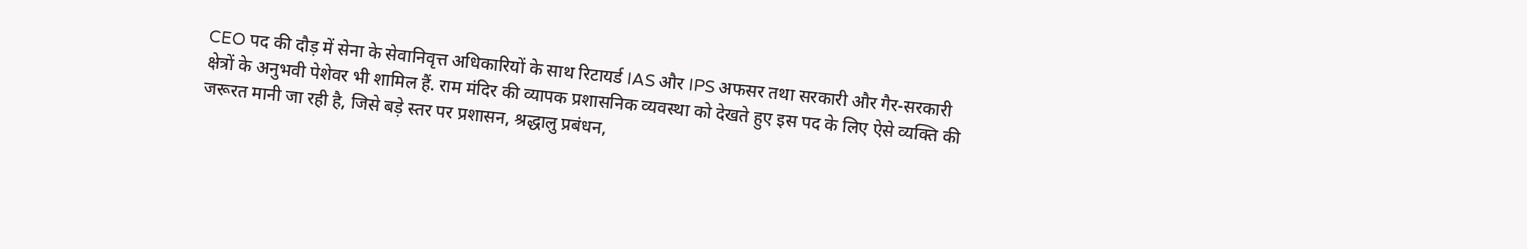CEO पद की दौड़ में सेना के सेवानिवृत्त अधिकारियों के साथ रिटायर्ड IAS और IPS अफसर तथा सरकारी और गैर-सरकारी क्षेत्रों के अनुभवी पेशेवर भी शामिल हैं. राम मंदिर की व्यापक प्रशासनिक व्यवस्था को देखते हुए इस पद के लिए ऐसे व्यक्ति की जरूरत मानी जा रही है, जिसे बड़े स्तर पर प्रशासन, श्रद्धालु प्रबंधन,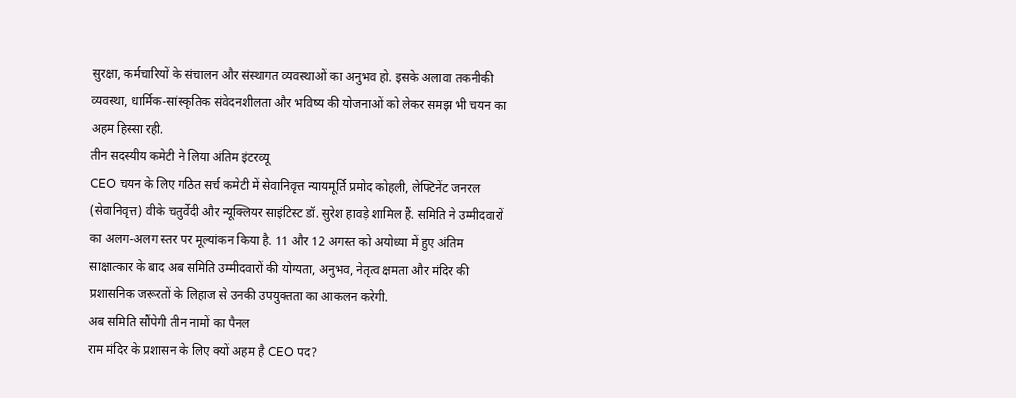सुरक्षा, कर्मचारियों के संचालन और संस्थागत व्यवस्थाओं का अनुभव हो. इसके अलावा तकनीकी व्यवस्था, धार्मिक-सांस्कृतिक संवेदनशीलता और भविष्य की योजनाओं को लेकर समझ भी चयन का अहम हिस्सा रही.
तीन सदस्यीय कमेटी ने लिया अंतिम इंटरव्यू
CEO चयन के लिए गठित सर्च कमेटी में सेवानिवृत्त न्यायमूर्ति प्रमोद कोहली, लेफ्टिनेंट जनरल (सेवानिवृत्त) वीके चतुर्वेदी और न्यूक्लियर साइंटिस्ट डॉ. सुरेश हावड़े शामिल हैं. समिति ने उम्मीदवारों का अलग-अलग स्तर पर मूल्यांकन किया है. 11 और 12 अगस्त को अयोध्या में हुए अंतिम साक्षात्कार के बाद अब समिति उम्मीदवारों की योग्यता, अनुभव, नेतृत्व क्षमता और मंदिर की प्रशासनिक जरूरतों के लिहाज से उनकी उपयुक्तता का आकलन करेगी.
अब समिति सौंपेगी तीन नामों का पैनल
राम मंदिर के प्रशासन के लिए क्यों अहम है CEO पद?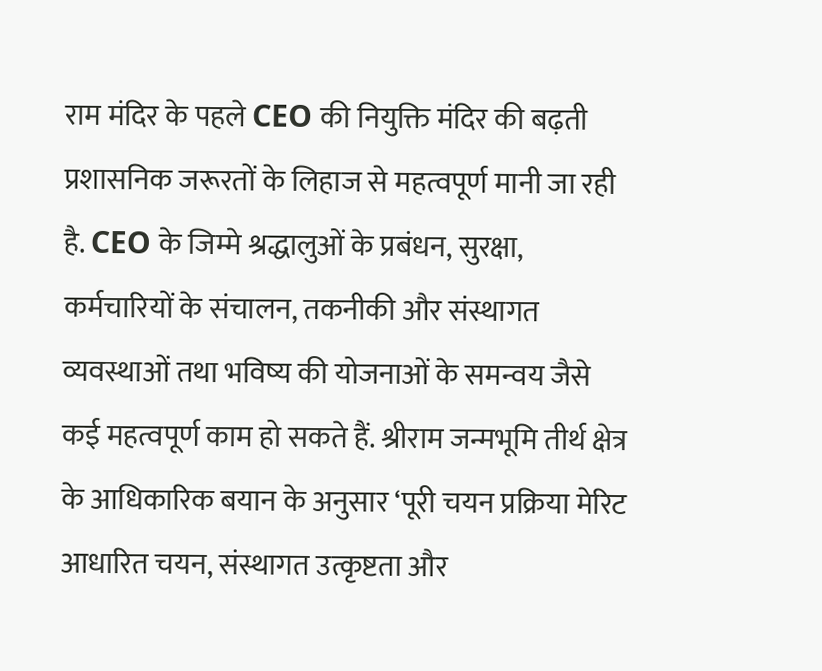राम मंदिर के पहले CEO की नियुक्ति मंदिर की बढ़ती प्रशासनिक जरूरतों के लिहाज से महत्वपूर्ण मानी जा रही है. CEO के जिम्मे श्रद्धालुओं के प्रबंधन, सुरक्षा, कर्मचारियों के संचालन, तकनीकी और संस्थागत व्यवस्थाओं तथा भविष्य की योजनाओं के समन्वय जैसे कई महत्वपूर्ण काम हो सकते हैं. श्रीराम जन्मभूमि तीर्थ क्षेत्र के आधिकारिक बयान के अनुसार ‘पूरी चयन प्रक्रिया मेरिट आधारित चयन, संस्थागत उत्कृष्टता और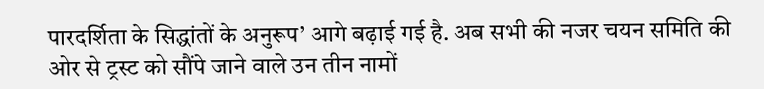पारदर्शिता के सिद्धांतों के अनुरूप’ आगे बढ़ाई गई है. अब सभी की नजर चयन समिति की ओर से ट्रस्ट को सौंपे जाने वाले उन तीन नामों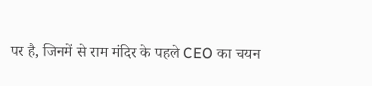पर है, जिनमें से राम मंदिर के पहले CEO का चयन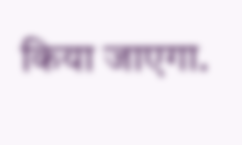किया जाएगा.